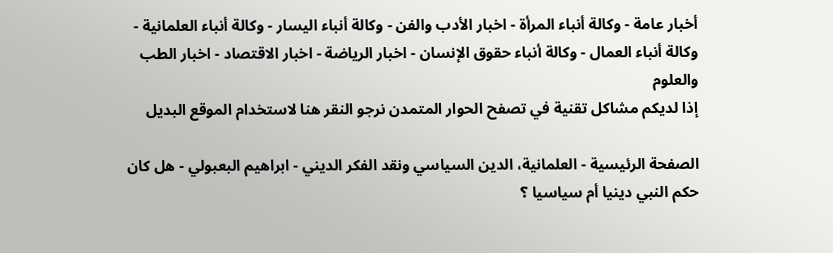أخبار عامة - وكالة أنباء المرأة - اخبار الأدب والفن - وكالة أنباء اليسار - وكالة أنباء العلمانية - وكالة أنباء العمال - وكالة أنباء حقوق الإنسان - اخبار الرياضة - اخبار الاقتصاد - اخبار الطب والعلوم
إذا لديكم مشاكل تقنية في تصفح الحوار المتمدن نرجو النقر هنا لاستخدام الموقع البديل

الصفحة الرئيسية - العلمانية، الدين السياسي ونقد الفكر الديني - ابراهيم البعبولي - هل كان حكم النبي دينيا أم سياسيا ؟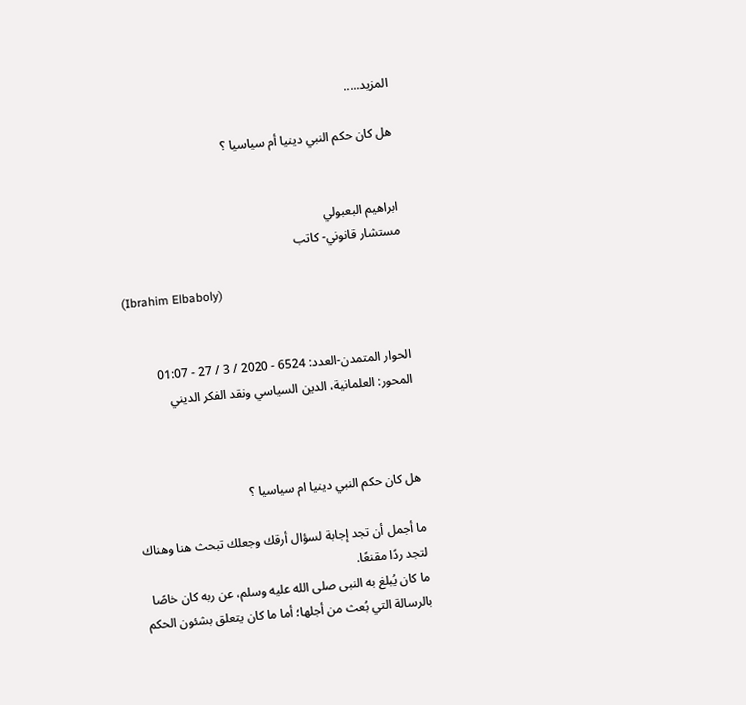المزيد.....

هل كان حكم النبي دينيا أم سياسيا ؟


ابراهيم البعبولي
مستشار قانوني- كاتب

(Ibrahim Elbaboly)


الحوار المتمدن-العدد: 6524 - 2020 / 3 / 27 - 01:07
المحور: العلمانية، الدين السياسي ونقد الفكر الديني



هل كان حكم النبي دينيا ام سياسيا ؟

ما أجمل أن تجد إجابة لسؤال أرقك وجعلك تبحث هنا وهناك لتجد ردًا مقنعًا.
ما كان يُبلغ به النبى صلى الله عليه وسلم، عن ربه كان خاصًا بالرسالة التي بُعث من أجلها؛ أما ما كان يتعلق بشئون الحكم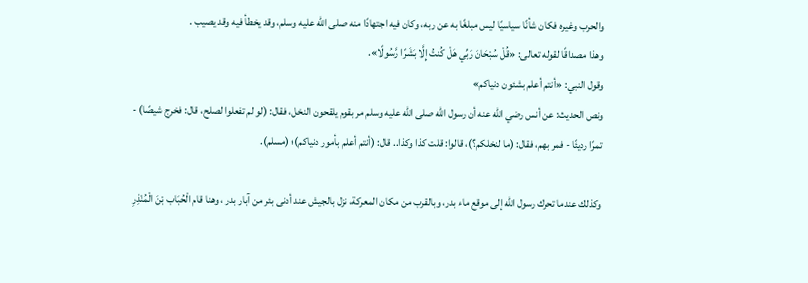والحرب وغيره فكان شأنًا سياسيًا ليس مبلغًا به عن ربه، وكان فيه اجتهادًا منه صلى الله عليه وسلم، وقد يخطأ فيه وقد يصيب .
وهذا مصداقًا لقوله تعالى: «قُلْ سُبْحَانَ رَبِّي هَلْ كُنتُ إِلَّا بَشَرًا رَّسُولًا».
وقول النبي: «أنتم أعلم بشئون دنياكم»
ونص الحديث: عن أنس رضي الله عنه أن رسول الله صلى الله عليه وسلم مر بقوم يلقحون النخل، فقال: (لو لم تفعلوا لصلح، قال: فخرج شيصًا) - تمرًا رديئًا - فمر بهم، فقال: (ما لنخلكم؟)، قالوا: قلت كذا وكذا.. قال: (أنتم أعلم بأمور دنياكم)؛ (مسلم).

وكذلك عندما تحرك رسول الله إلى موقع ماء بدر، وبالقرب من مكان المعركة، نزل بالجيش عند أدنى بئر من آبار بدر ، وهنا قام الْحُبَاب بْنَ الْمُنْذِرِ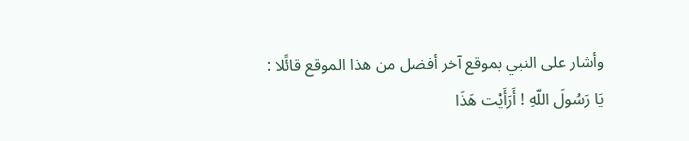وأشار على النبي بموقع آخر أفضل من هذا الموقع قائًلا :
يَا رَسُولَ اللّهِ ! أَرَأَيْت هَذَا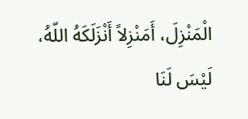الْمَنْزِلَ، أَمَنْزِلاً أَنْزَلَكَهُ اللّهُ، لَيْسَ لَنَا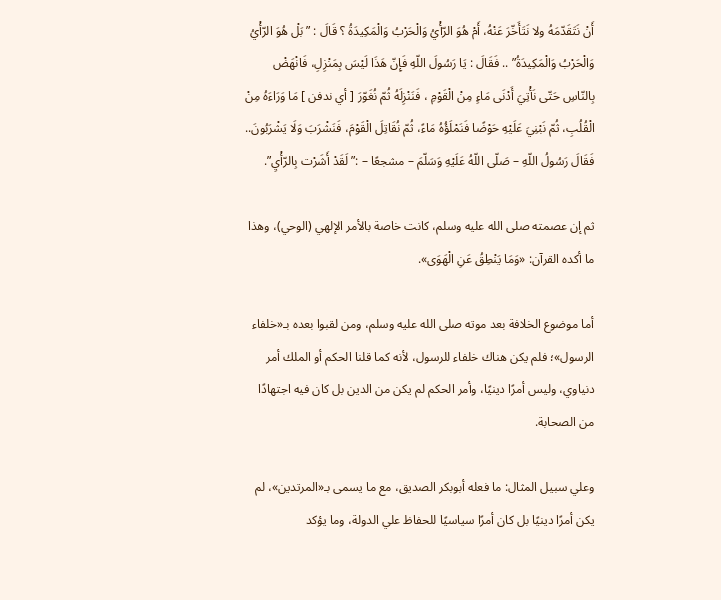أَنْ نَتَقَدّمَهُ ولا نَتَأَخّرَ عَنْهُ، أَمْ هُوَ الرّأْيُ وَالْحَرْبُ وَالْمَكِيدَةُ ؟ قَالَ : ” بَلْ هُوَ الرّأْيُ وَالْحَرْبُ وَالْمَكِيدَةُ” .. فَقَالَ : يَا رَسُولَ اللّهِ فَإِنّ هَذَا لَيْسَ بِمَنْزِلِ، فَانْهَضْ بِالنّاسِ حَتّى نَأْتِيَ أَدْنَى مَاءٍ مِنْ الْقَوْمِ ، فَنَنْزِلَهُ ثُمّ نُغَوّرَ [ أي ندفن ] مَا وَرَاءَهُ مِنْ الْقُلُبِ، ثُمّ نَبْنِيَ عَلَيْهِ حَوْضًا فَنَمْلَؤُهُ مَاءً، ثُمّ نُقَاتِلَ الْقَوْمَ، فَنَشْرَبَ وَلَا يَشْرَبُونَ..
فَقَالَ رَسُولُ اللّهِ – صَلّى اللّهُ عَلَيْهِ وَسَلّمَ – مشجعًا – :” لَقَدْ أَشَرْت بِالرّأْيِ”.

ثم إن عصمته صلى الله عليه وسلم، كانت خاصة بالأمر الإلهي (الوحي)، وهذا ما أكده القرآن: «وَمَا يَنْطِقُ عَنِ الْهَوَى».

أما موضوع الخلافة بعد موته صلى الله عليه وسلم، ومن لقبوا بعده بـ«خلفاء الرسول»؛ فلم يكن هناك خلفاء للرسول، لأنه كما قلنا الحكم أو الملك أمر دنياوي، وليس أمرًا دينيًا، وأمر الحكم لم يكن من الدين بل كان فيه اجتهادًا من الصحابة.

وعلي سبيل المثال: ما فعله أبوبكر الصديق، مع ما يسمى بـ«المرتدين»، لم يكن أمرًا دينيًا بل كان أمرًا سياسيًا للحفاظ علي الدولة، وما يؤكد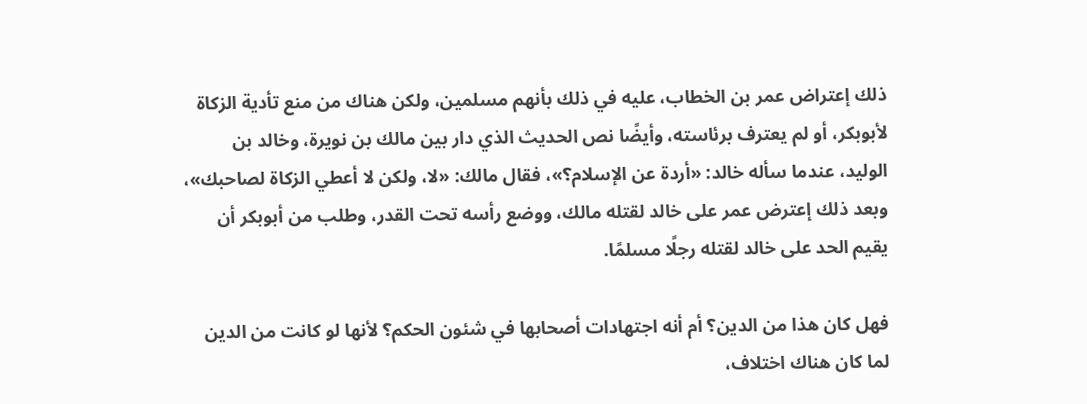ذلك إعتراض عمر بن الخطاب، عليه في ذلك بأنهم مسلمين، ولكن هناك من منع تأدية الزكاة لأبوبكر، أو لم يعترف برئاسته، وأيضًا نص الحديث الذي دار بين مالك بن نويرة، وخالد بن الوليد، عندما سأله خالد: «أردة عن الإسلام؟»، فقال مالك: «لا، ولكن لا أعطي الزكاة لصاحبك»، وبعد ذلك إعترض عمر على خالد لقتله مالك، ووضع رأسه تحت القدر، وطلب من أبوبكر أن يقيم الحد على خالد لقتله رجلًا مسلمًا.

فهل كان هذا من الدين؟ أم أنه اجتهادات أصحابها في شئون الحكم؟ لأنها لو كانت من الدين لما كان هناك اختلاف،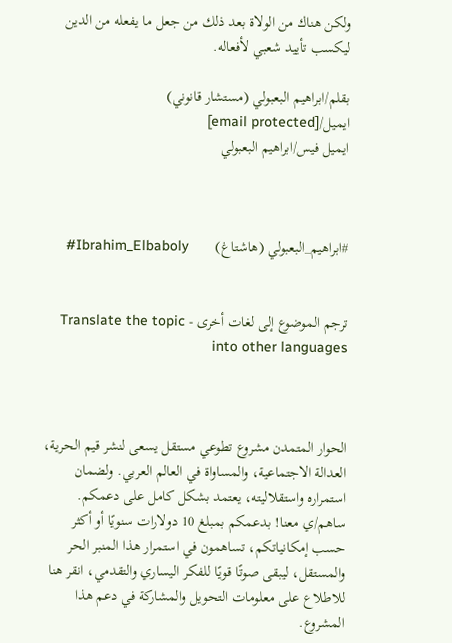ولكن هناك من الولاة بعد ذلك من جعل ما يفعله من الدين ليكسب تأييد شعبي لأفعاله.

بقلم/ابراهيم البعبولي (مستشار قانوني)
ايميل/[email protected]
ايميل فيس/ابراهيم البعبولي



#ابراهيم_البعبولي (هاشتاغ)       Ibrahim_Elbaboly#


ترجم الموضوع إلى لغات أخرى - Translate the topic into other languages



الحوار المتمدن مشروع تطوعي مستقل يسعى لنشر قيم الحرية، العدالة الاجتماعية، والمساواة في العالم العربي. ولضمان استمراره واستقلاليته، يعتمد بشكل كامل على دعمكم. ساهم/ي معنا! بدعمكم بمبلغ 10 دولارات سنويًا أو أكثر حسب إمكانياتكم، تساهمون في استمرار هذا المنبر الحر والمستقل، ليبقى صوتًا قويًا للفكر اليساري والتقدمي، انقر هنا للاطلاع على معلومات التحويل والمشاركة في دعم هذا المشروع.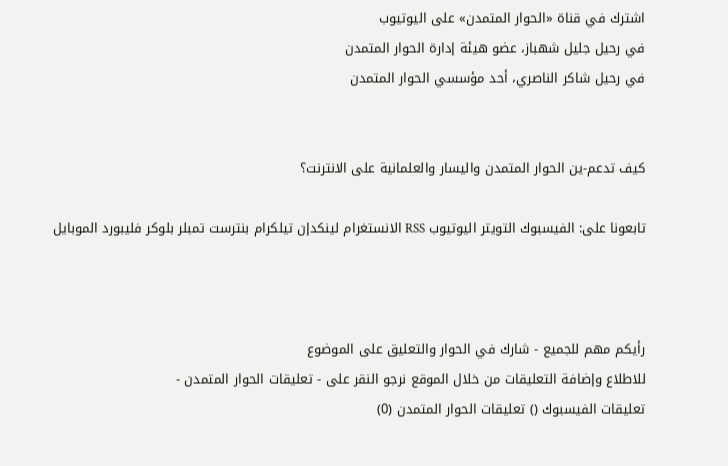اشترك في قناة «الحوار المتمدن» على اليوتيوب
في رحيل جليل شهباز، عضو هيئة إدارة الحوار المتمدن
في رحيل شاكر الناصري، أحد مؤسسي الحوار المتمدن


كيف تدعم-ين الحوار المتمدن واليسار والعلمانية على الانترنت؟

تابعونا على: الفيسبوك التويتر اليوتيوب RSS الانستغرام لينكدإن تيلكرام بنترست تمبلر بلوكر فليبورد الموبايل



رأيكم مهم للجميع - شارك في الحوار والتعليق على الموضوع
للاطلاع وإضافة التعليقات من خلال الموقع نرجو النقر على - تعليقات الحوار المتمدن -
تعليقات الفيسبوك () تعليقات الحوار المتمدن (0)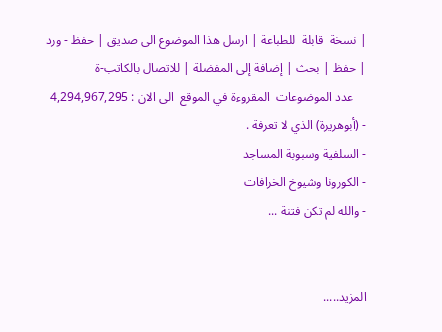| نسخة  قابلة  للطباعة | ارسل هذا الموضوع الى صديق | حفظ - ورد
| حفظ | بحث | إضافة إلى المفضلة | للاتصال بالكاتب-ة
    عدد الموضوعات  المقروءة في الموقع  الى الان : 4,294,967,295
- (أبوهريرة) الذي لا تعرفة .
- السلفية وسبوبة المساجد
- الكورونا وشيوخ الخرافات
- والله لم تكن فتنة ...


المزيد.....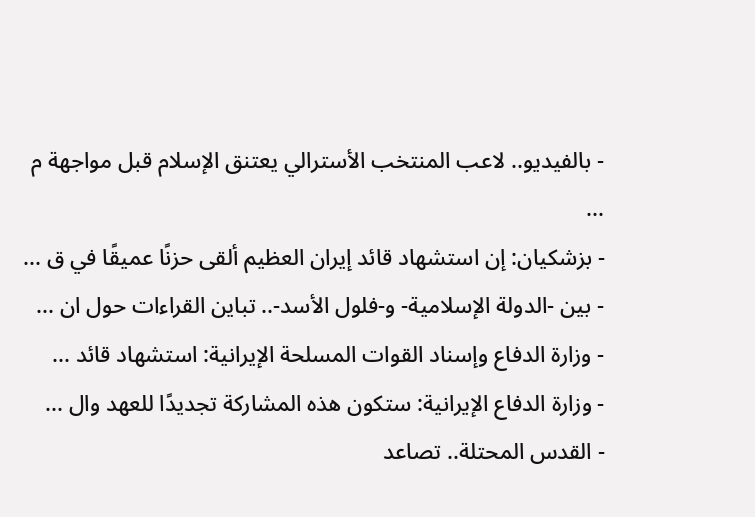- بالفيديو.. لاعب المنتخب الأسترالي يعتنق الإسلام قبل مواجهة م ...
- بزشكيان: إن استشهاد قائد إيران العظيم ألقى حزنًا عميقًا في ق ...
- بين -الدولة الإسلامية- و-فلول الأسد-.. تباين القراءات حول ان ...
- وزارة الدفاع وإسناد القوات المسلحة الإيرانية: استشهاد قائد ...
- وزارة الدفاع الإيرانية: ستكون هذه المشاركة تجديدًا للعهد وال ...
- القدس المحتلة.. تصاعد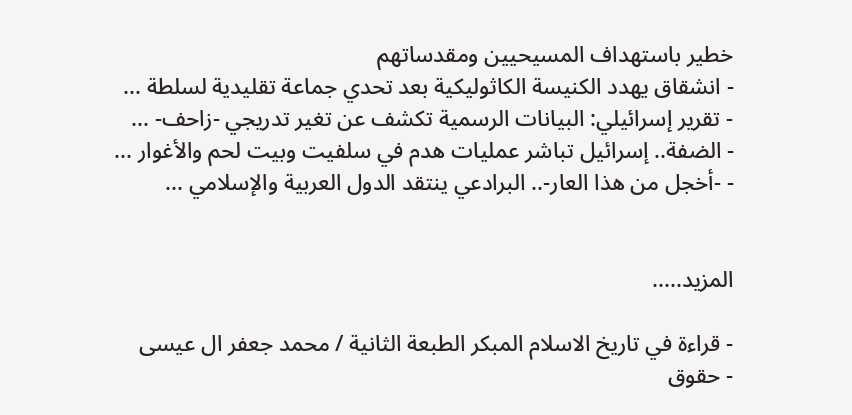خطير باستهداف المسيحيين ومقدساتهم
- انشقاق يهدد الكنيسة الكاثوليكية بعد تحدي جماعة تقليدية لسلطة ...
- تقرير إسرائيلي: البيانات الرسمية تكشف عن تغير تدريجي -زاحف- ...
- الضفة.. إسرائيل تباشر عمليات هدم في سلفيت وبيت لحم والأغوار ...
- -أخجل من هذا العار-.. البرادعي ينتقد الدول العربية والإسلامي ...


المزيد.....

- قراءة في تاريخ الاسلام المبكر الطبعة الثانية / محمد جعفر ال عيسى
- حقوق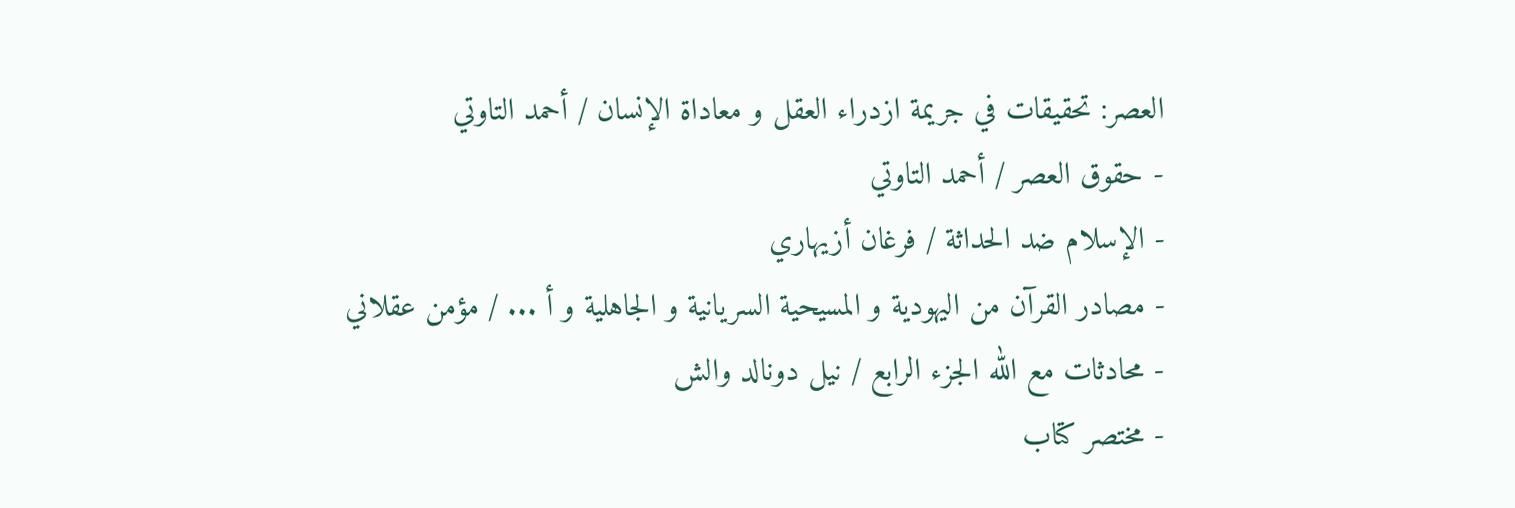العصر: تحقيقات في جريمة ازدراء العقل و معاداة الإنسان / أحمد التاوتي
- حقوق العصر / أحمد التاوتي
- الإسلام ضد الحداثة / فرغان أزيهاري
- مصادر القرآن من اليهودية و المسيحية السريانية و الجاهلية و أ ... / مؤمن عقلاني
- محادثات مع الله الجزء الرابع / نيل دونالد والش
- مختصر كتاب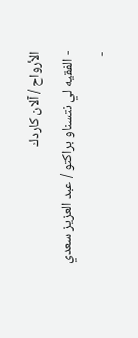الأرواح / آلان كاردك
- الفقيه لي نتسناو براكتو / عبد العزيز سعدي
-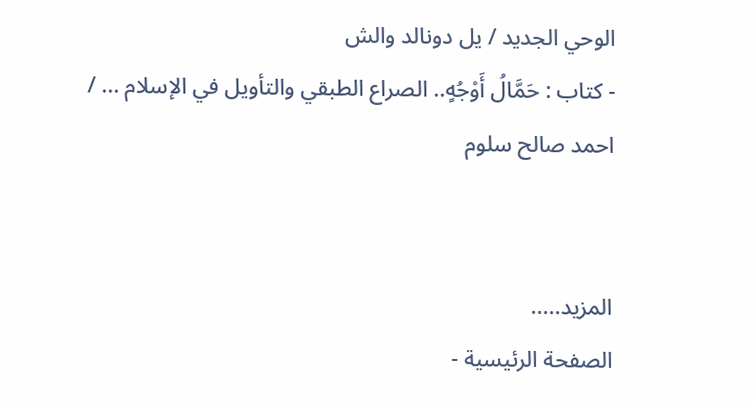الوحي الجديد / يل دونالد والش
- كتاب : حَمَّالُ أَوْجُهٍ.. الصراع الطبقي والتأويل في الإسلام ... / احمد صالح سلوم


المزيد.....
الصفحة الرئيسية -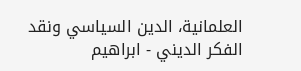العلمانية، الدين السياسي ونقد الفكر الديني - ابراهيم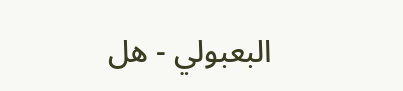البعبولي - هل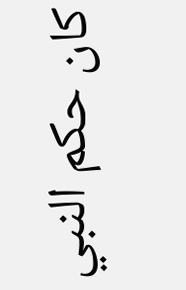كان حكم النبي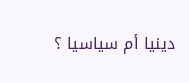دينيا أم سياسيا ؟